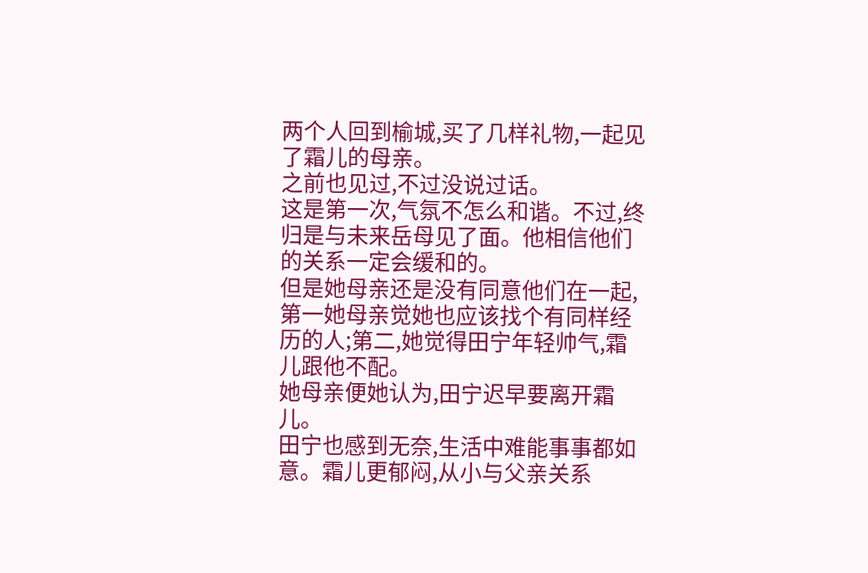两个人回到榆城,买了几样礼物,一起见了霜儿的母亲。
之前也见过,不过没说过话。
这是第一次,气氛不怎么和谐。不过,终归是与未来岳母见了面。他相信他们的关系一定会缓和的。
但是她母亲还是没有同意他们在一起,第一她母亲觉她也应该找个有同样经历的人;第二,她觉得田宁年轻帅气,霜儿跟他不配。
她母亲便她认为,田宁迟早要离开霜儿。
田宁也感到无奈,生活中难能事事都如意。霜儿更郁闷,从小与父亲关系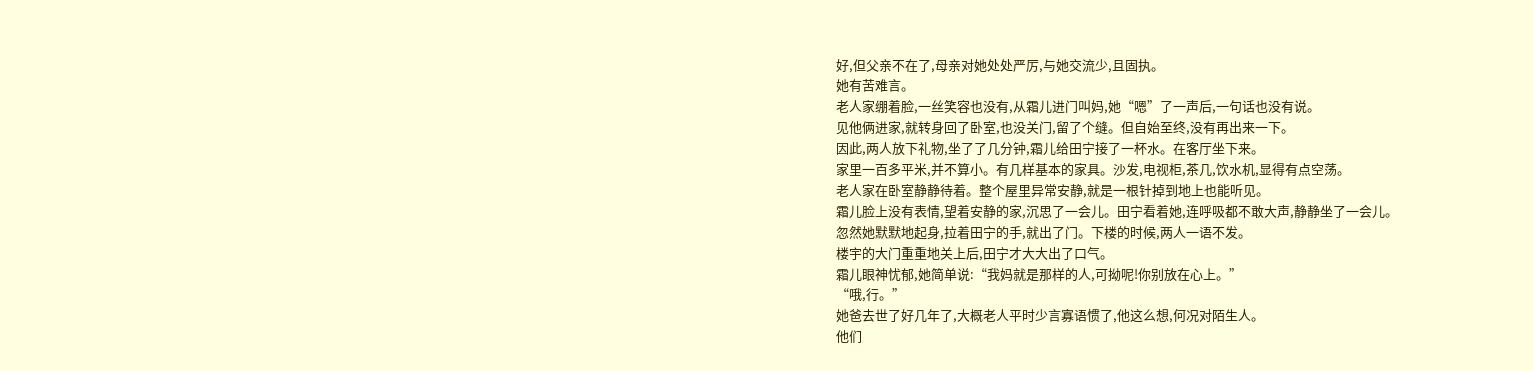好,但父亲不在了,母亲对她处处严厉,与她交流少,且固执。
她有苦难言。
老人家绷着脸,一丝笑容也没有,从霜儿进门叫妈,她“嗯”了一声后,一句话也没有说。
见他俩进家,就转身回了卧室,也没关门,留了个缝。但自始至终,没有再出来一下。
因此,两人放下礼物,坐了了几分钟,霜儿给田宁接了一杯水。在客厅坐下来。
家里一百多平米,并不算小。有几样基本的家具。沙发,电视柜,茶几,饮水机,显得有点空荡。
老人家在卧室静静待着。整个屋里异常安静,就是一根针掉到地上也能听见。
霜儿脸上没有表情,望着安静的家,沉思了一会儿。田宁看着她,连呼吸都不敢大声,静静坐了一会儿。
忽然她默默地起身,拉着田宁的手,就出了门。下楼的时候,两人一语不发。
楼宇的大门重重地关上后,田宁才大大出了口气。
霜儿眼神忧郁,她简单说:“我妈就是那样的人,可拗呢!你别放在心上。”
“哦,行。”
她爸去世了好几年了,大概老人平时少言寡语惯了,他这么想,何况对陌生人。
他们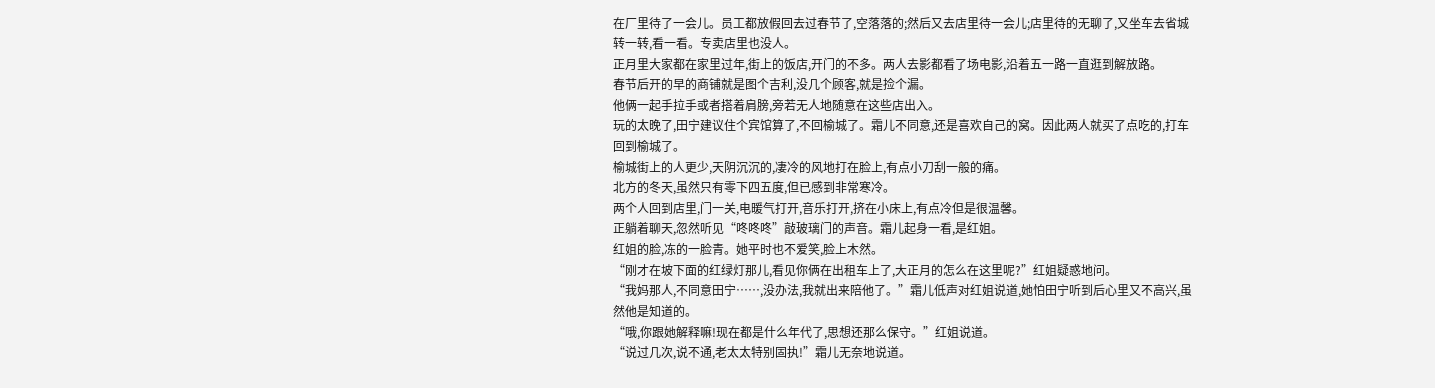在厂里待了一会儿。员工都放假回去过春节了,空落落的;然后又去店里待一会儿;店里待的无聊了,又坐车去省城转一转,看一看。专卖店里也没人。
正月里大家都在家里过年,街上的饭店,开门的不多。两人去影都看了场电影,沿着五一路一直逛到解放路。
春节后开的早的商铺就是图个吉利,没几个顾客,就是捡个漏。
他俩一起手拉手或者搭着肩膀,旁若无人地随意在这些店出入。
玩的太晚了,田宁建议住个宾馆算了,不回榆城了。霜儿不同意,还是喜欢自己的窝。因此两人就买了点吃的,打车回到榆城了。
榆城街上的人更少,天阴沉沉的,凄冷的风地打在脸上,有点小刀刮一般的痛。
北方的冬天,虽然只有零下四五度,但已感到非常寒冷。
两个人回到店里,门一关,电暖气打开,音乐打开,挤在小床上,有点冷但是很温馨。
正躺着聊天,忽然听见“咚咚咚”敲玻璃门的声音。霜儿起身一看,是红姐。
红姐的脸,冻的一脸青。她平时也不爱笑,脸上木然。
“刚才在坡下面的红绿灯那儿,看见你俩在出租车上了,大正月的怎么在这里呢?”红姐疑惑地问。
“我妈那人,不同意田宁……,没办法,我就出来陪他了。”霜儿低声对红姐说道,她怕田宁听到后心里又不高兴,虽然他是知道的。
“哦,你跟她解释嘛!现在都是什么年代了,思想还那么保守。”红姐说道。
“说过几次,说不通,老太太特别固执!”霜儿无奈地说道。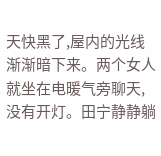天快黑了,屋内的光线渐渐暗下来。两个女人就坐在电暖气旁聊天,没有开灯。田宁静静躺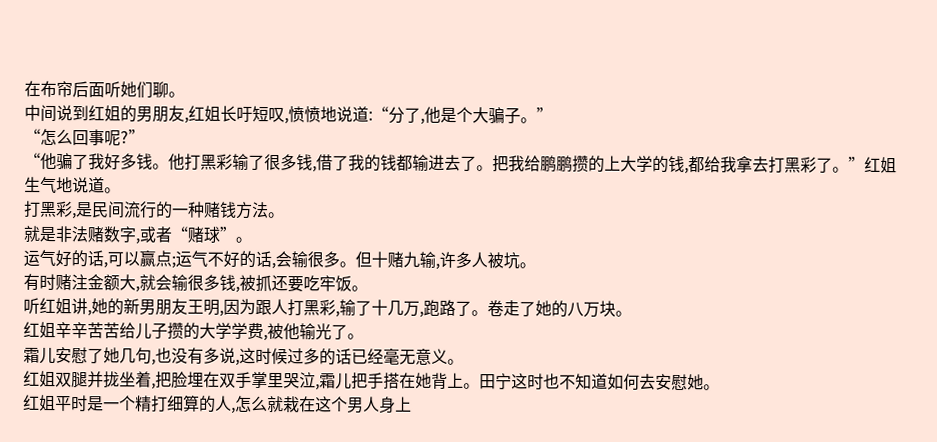在布帘后面听她们聊。
中间说到红姐的男朋友,红姐长吁短叹,愤愤地说道:“分了,他是个大骗子。”
“怎么回事呢?”
“他骗了我好多钱。他打黑彩输了很多钱,借了我的钱都输进去了。把我给鹏鹏攒的上大学的钱,都给我拿去打黑彩了。”红姐生气地说道。
打黑彩,是民间流行的一种赌钱方法。
就是非法赌数字,或者“赌球”。
运气好的话,可以赢点;运气不好的话,会输很多。但十赌九输,许多人被坑。
有时赌注金额大,就会输很多钱,被抓还要吃牢饭。
听红姐讲,她的新男朋友王明,因为跟人打黑彩,输了十几万,跑路了。卷走了她的八万块。
红姐辛辛苦苦给儿子攒的大学学费,被他输光了。
霜儿安慰了她几句,也没有多说,这时候过多的话已经毫无意义。
红姐双腿并拢坐着,把脸埋在双手掌里哭泣,霜儿把手搭在她背上。田宁这时也不知道如何去安慰她。
红姐平时是一个精打细算的人,怎么就栽在这个男人身上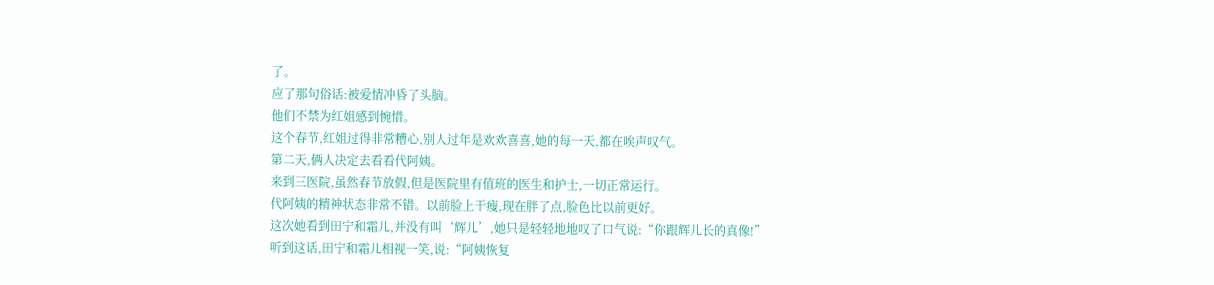了。
应了那句俗话:被爱情冲昏了头脑。
他们不禁为红姐感到惋惜。
这个春节,红姐过得非常糟心,别人过年是欢欢喜喜,她的每一天,都在唉声叹气。
第二天,俩人决定去看看代阿姨。
来到三医院,虽然春节放假,但是医院里有值班的医生和护士,一切正常运行。
代阿姨的精神状态非常不错。以前脸上干瘦,现在胖了点,脸色比以前更好。
这次她看到田宁和霜儿,并没有叫‘辉儿’,她只是轻轻地地叹了口气说:“你跟辉儿长的真像!”
听到这话,田宁和霜儿相视一笑,说:“阿姨恢复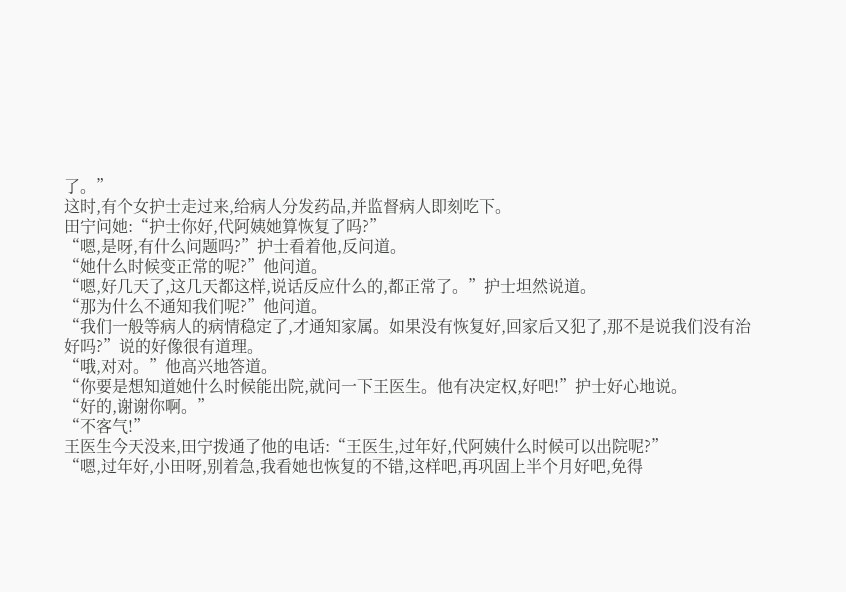了。”
这时,有个女护士走过来,给病人分发药品,并监督病人即刻吃下。
田宁问她:“护士你好,代阿姨她算恢复了吗?”
“嗯,是呀,有什么问题吗?”护士看着他,反问道。
“她什么时候变正常的呢?”他问道。
“嗯,好几天了,这几天都这样,说话反应什么的,都正常了。”护士坦然说道。
“那为什么不通知我们呢?”他问道。
“我们一般等病人的病情稳定了,才通知家属。如果没有恢复好,回家后又犯了,那不是说我们没有治好吗?”说的好像很有道理。
“哦,对对。”他高兴地答道。
“你要是想知道她什么时候能出院,就问一下王医生。他有决定权,好吧!”护士好心地说。
“好的,谢谢你啊。”
“不客气!”
王医生今天没来,田宁拨通了他的电话:“王医生,过年好,代阿姨什么时候可以出院呢?”
“嗯,过年好,小田呀,别着急,我看她也恢复的不错,这样吧,再巩固上半个月好吧,免得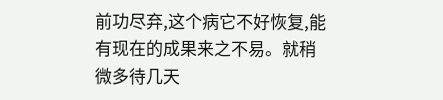前功尽弃,这个病它不好恢复,能有现在的成果来之不易。就稍微多待几天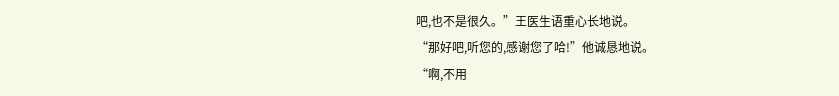吧,也不是很久。”王医生语重心长地说。
“那好吧,听您的,感谢您了哈!”他诚恳地说。
“啊,不用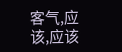客气,应该,应该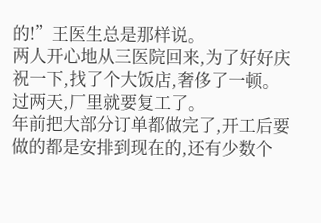的!”王医生总是那样说。
两人开心地从三医院回来,为了好好庆祝一下,找了个大饭店,奢侈了一顿。
过两天,厂里就要复工了。
年前把大部分订单都做完了,开工后要做的都是安排到现在的,还有少数个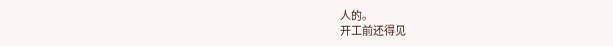人的。
开工前还得见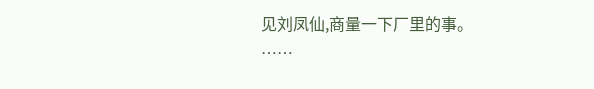见刘凤仙,商量一下厂里的事。
……